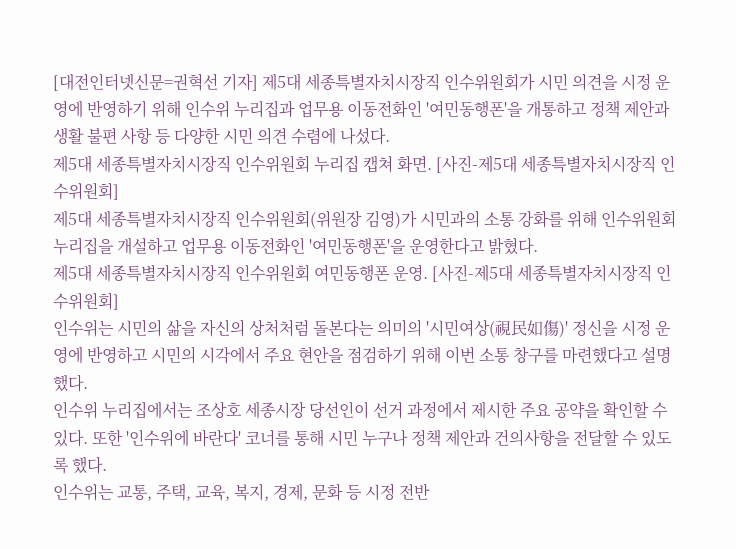[대전인터넷신문=권혁선 기자] 제5대 세종특별자치시장직 인수위원회가 시민 의견을 시정 운영에 반영하기 위해 인수위 누리집과 업무용 이동전화인 '여민동행폰'을 개통하고 정책 제안과 생활 불편 사항 등 다양한 시민 의견 수렴에 나섰다.
제5대 세종특별자치시장직 인수위원회 누리집 캡쳐 화면. [사진-제5대 세종특별자치시장직 인수위원회]
제5대 세종특별자치시장직 인수위원회(위원장 김영)가 시민과의 소통 강화를 위해 인수위원회 누리집을 개설하고 업무용 이동전화인 '여민동행폰'을 운영한다고 밝혔다.
제5대 세종특별자치시장직 인수위원회 여민동행폰 운영. [사진-제5대 세종특별자치시장직 인수위원회]
인수위는 시민의 삶을 자신의 상처처럼 돌본다는 의미의 '시민여상(視民如傷)' 정신을 시정 운영에 반영하고 시민의 시각에서 주요 현안을 점검하기 위해 이번 소통 창구를 마련했다고 설명했다.
인수위 누리집에서는 조상호 세종시장 당선인이 선거 과정에서 제시한 주요 공약을 확인할 수 있다. 또한 '인수위에 바란다' 코너를 통해 시민 누구나 정책 제안과 건의사항을 전달할 수 있도록 했다.
인수위는 교통, 주택, 교육, 복지, 경제, 문화 등 시정 전반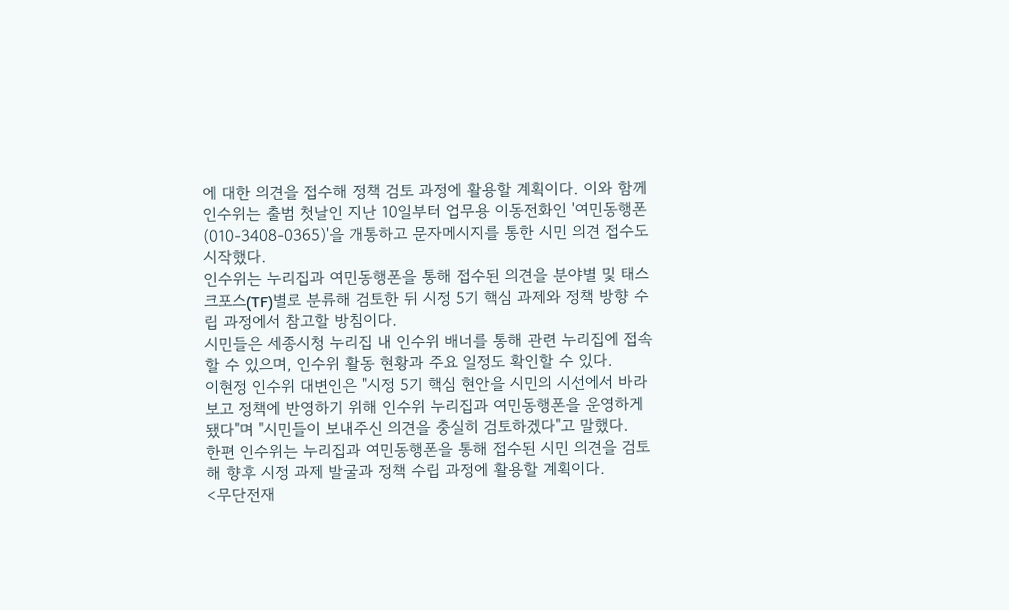에 대한 의견을 접수해 정책 검토 과정에 활용할 계획이다. 이와 함께 인수위는 출범 첫날인 지난 10일부터 업무용 이동전화인 '여민동행폰(010-3408-0365)'을 개통하고 문자메시지를 통한 시민 의견 접수도 시작했다.
인수위는 누리집과 여민동행폰을 통해 접수된 의견을 분야별 및 태스크포스(TF)별로 분류해 검토한 뒤 시정 5기 핵심 과제와 정책 방향 수립 과정에서 참고할 방침이다.
시민들은 세종시청 누리집 내 인수위 배너를 통해 관련 누리집에 접속할 수 있으며, 인수위 활동 현황과 주요 일정도 확인할 수 있다.
이현정 인수위 대변인은 "시정 5기 핵심 현안을 시민의 시선에서 바라보고 정책에 반영하기 위해 인수위 누리집과 여민동행폰을 운영하게 됐다"며 "시민들이 보내주신 의견을 충실히 검토하겠다"고 말했다.
한편 인수위는 누리집과 여민동행폰을 통해 접수된 시민 의견을 검토해 향후 시정 과제 발굴과 정책 수립 과정에 활용할 계획이다.
<무단전재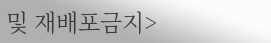및 재배포금지>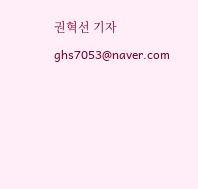권혁선 기자 ghs7053@naver.com